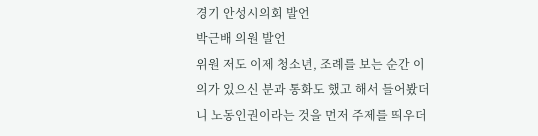경기 안성시의회 발언
박근배 의원 발언
위원 저도 이제 청소년, 조례를 보는 순간 이의가 있으신 분과 통화도 했고 해서 들어봤더니 노동인권이라는 것을 먼저 주제를 띄우더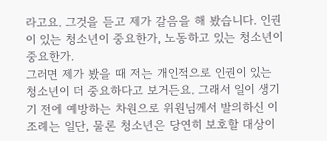라고요. 그것을 듣고 제가 갈음을 해 봤습니다. 인권이 있는 청소년이 중요한가, 노동하고 있는 청소년이 중요한가.
그러면 제가 봤을 때 저는 개인적으로 인권이 있는 청소년이 더 중요하다고 보거든요. 그래서 일이 생기기 전에 예방하는 차원으로 위원님께서 발의하신 이 조례는 일단, 물론 청소년은 당연히 보호할 대상이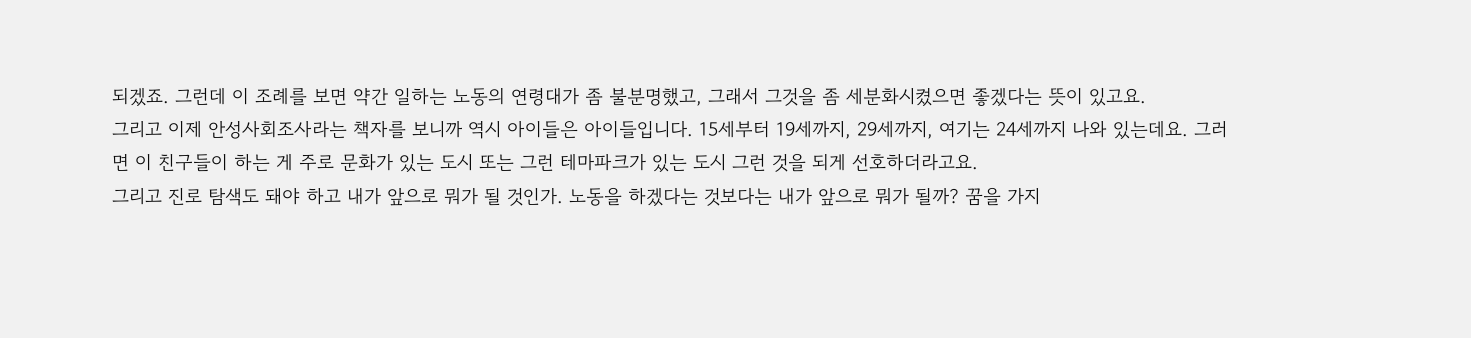되겠죠. 그런데 이 조례를 보면 약간 일하는 노동의 연령대가 좀 불분명했고, 그래서 그것을 좀 세분화시켰으면 좋겠다는 뜻이 있고요.
그리고 이제 안성사회조사라는 책자를 보니까 역시 아이들은 아이들입니다. 15세부터 19세까지, 29세까지, 여기는 24세까지 나와 있는데요. 그러면 이 친구들이 하는 게 주로 문화가 있는 도시 또는 그런 테마파크가 있는 도시 그런 것을 되게 선호하더라고요.
그리고 진로 탐색도 돼야 하고 내가 앞으로 뭐가 될 것인가. 노동을 하겠다는 것보다는 내가 앞으로 뭐가 될까? 꿈을 가지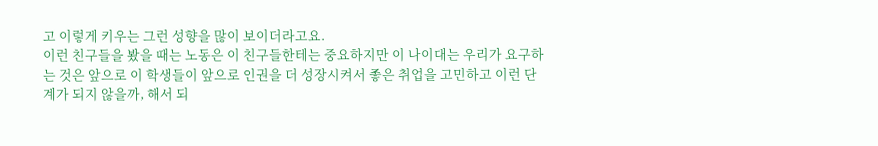고 이렇게 키우는 그런 성향을 많이 보이더라고요.
이런 친구들을 봤을 때는 노동은 이 친구들한테는 중요하지만 이 나이대는 우리가 요구하는 것은 앞으로 이 학생들이 앞으로 인권을 더 성장시켜서 좋은 취업을 고민하고 이런 단계가 되지 않을까, 해서 되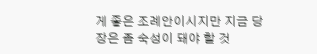게 좋은 조례안이시지만 지금 당장은 좀 숙성이 돼야 할 것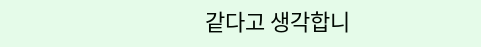같다고 생각합니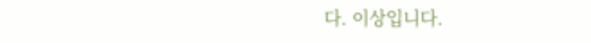다. 이상입니다.